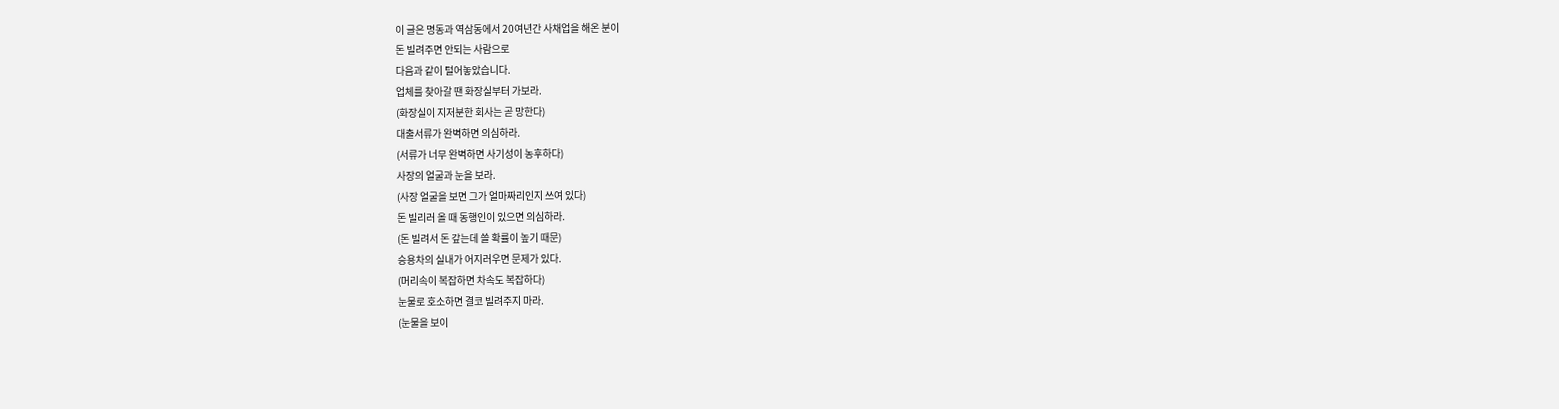이 글은 명동과 역삼동에서 20여년간 사채업을 해온 분이
돈 빌려주면 안되는 사람으로
다음과 같이 털어놓았습니다.
업체를 찾아갈 땐 화장실부터 가보라.
(화장실이 지저분한 회사는 곧 망한다)
대출서류가 완벽하면 의심하라.
(서류가 너무 완벽하면 사기성이 농후하다)
사장의 얼굴과 눈을 보라.
(사장 얼굴을 보면 그가 얼마짜리인지 쓰여 있다)
돈 빌리러 올 때 동행인이 있으면 의심하라.
(돈 빌려서 돈 갚는데 쓸 확률이 높기 때문)
승용차의 실내가 어지러우면 문제가 있다.
(머리속이 복잡하면 차속도 복잡하다)
눈물로 호소하면 결코 빌려주지 마라.
(눈물을 보이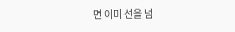면 이미 선을 넘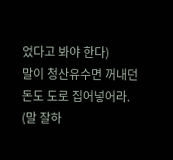었다고 봐야 한다)
말이 청산유수면 꺼내던 돈도 도로 집어넣어라.
(말 잘하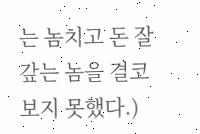는 놈치고 돈 잘 갚는 놈을 결코 보지 못했다.)